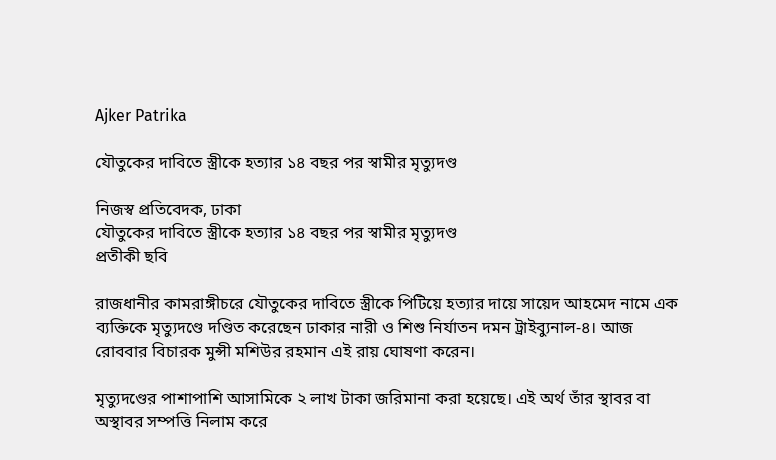Ajker Patrika

যৌতুকের দাবিতে স্ত্রীকে হত্যার ১৪ বছর পর স্বামীর মৃত্যুদণ্ড

নিজস্ব প্রতিবেদক, ঢাকা
যৌতুকের দাবিতে স্ত্রীকে হত্যার ১৪ বছর পর স্বামীর মৃত্যুদণ্ড
প্রতীকী ছবি

রাজধানীর কামরাঙ্গীচরে যৌতুকের দাবিতে স্ত্রীকে পিটিয়ে হত্যার দায়ে সায়েদ আহমেদ নামে এক ব্যক্তিকে মৃত্যুদণ্ডে দণ্ডিত করেছেন ঢাকার নারী ও শিশু নির্যাতন দমন ট্রাইব্যুনাল-৪। আজ রোববার বিচারক মুন্সী মশিউর রহমান এই রায় ঘোষণা করেন।

মৃত্যুদণ্ডের পাশাপাশি আসামিকে ২ লাখ টাকা জরিমানা করা হয়েছে। এই অর্থ তাঁর স্থাবর বা অস্থাবর সম্পত্তি নিলাম করে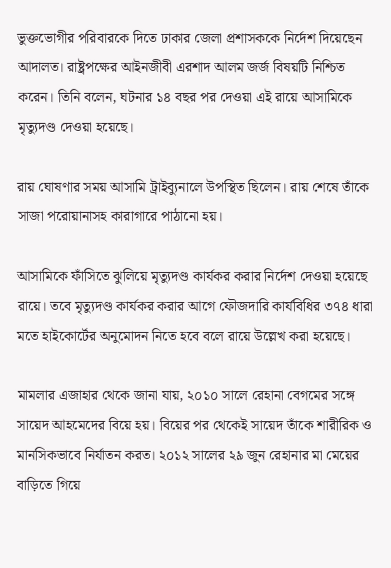ভুক্তভোগীর পরিবারকে দিতে ঢাকার জেলা প্রশাসককে নির্দেশ দিয়েছেন আদালত। রাষ্ট্রপক্ষের আইনজীবী এরশাদ আলম জর্জ বিষয়টি নিশ্চিত করেন। তিনি বলেন, ঘটনার ১৪ বছর পর দেওয়া এই রায়ে আসামিকে মৃত্যুদণ্ড দেওয়া হয়েছে।

রায় ঘোষণার সময় আসামি ট্রাইব্যুনালে উপস্থিত ছিলেন। রায় শেষে তাঁকে সাজা পরোয়ানাসহ কারাগারে পাঠানো হয়।

আসামিকে ফাঁসিতে ঝুলিয়ে মৃত্যুদণ্ড কার্যকর করার নির্দেশ দেওয়া হয়েছে রায়ে। তবে মৃত্যুদণ্ড কার্যকর করার আগে ফৌজদারি কার্যবিধির ৩৭৪ ধারা মতে হাইকোর্টের অনুমোদন নিতে হবে বলে রায়ে উল্লেখ করা হয়েছে।

মামলার এজাহার থেকে জানা যায়, ২০১০ সালে রেহানা বেগমের সঙ্গে সায়েদ আহমেদের বিয়ে হয়। বিয়ের পর থেকেই সায়েদ তাঁকে শারীরিক ও মানসিকভাবে নির্যাতন করত। ২০১২ সালের ২৯ জুন রেহানার মা মেয়ের বাড়িতে গিয়ে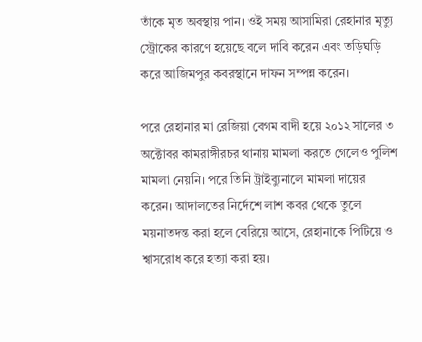তাঁকে মৃত অবস্থায় পান। ওই সময় আসামিরা রেহানার মৃত্যু স্ট্রোকের কারণে হয়েছে বলে দাবি করেন এবং তড়িঘড়ি করে আজিমপুর কবরস্থানে দাফন সম্পন্ন করেন।

পরে রেহানার মা রেজিয়া বেগম বাদী হয়ে ২০১২ সালের ৩ অক্টোবর কামরাঙ্গীরচর থানায় মামলা করতে গেলেও পুলিশ মামলা নেয়নি। পরে তিনি ট্রাইব্যুনালে মামলা দায়ের করেন। আদালতের নির্দেশে লাশ কবর থেকে তুলে ময়নাতদন্ত করা হলে বেরিয়ে আসে, রেহানাকে পিটিয়ে ও শ্বাসরোধ করে হত্যা করা হয়।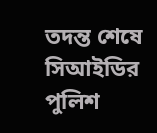তদন্ত শেষে সিআইডির পুলিশ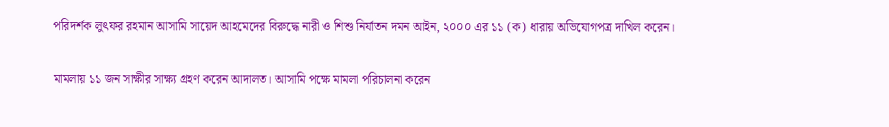পরিদর্শক লুৎফর রহমান আসামি সায়েদ আহমেদের বিরুদ্ধে নারী ও শিশু নির্যাতন দমন আইন, ২০০০ এর ১১ (ক) ধারায় অভিযোগপত্র দাখিল করেন।

মামলায় ১১ জন সাক্ষীর সাক্ষ্য গ্রহণ করেন আদালত। আসামি পক্ষে মামলা পরিচালনা করেন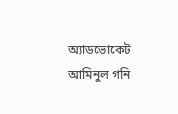অ্যাডভোকেট আমিনুল গনি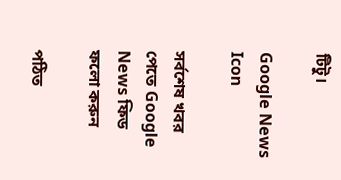টিটু।

Google News Icon

সর্বশেষ খবর পেতে Google News ফিড ফলো করুন

পঠিত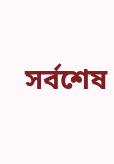সর্বশেষ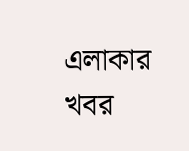এলাকার খবর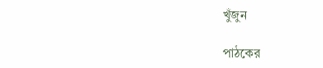খুঁজুন

পাঠকের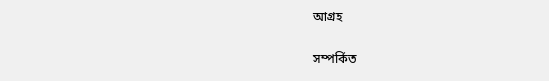আগ্রহ

সম্পর্কিত